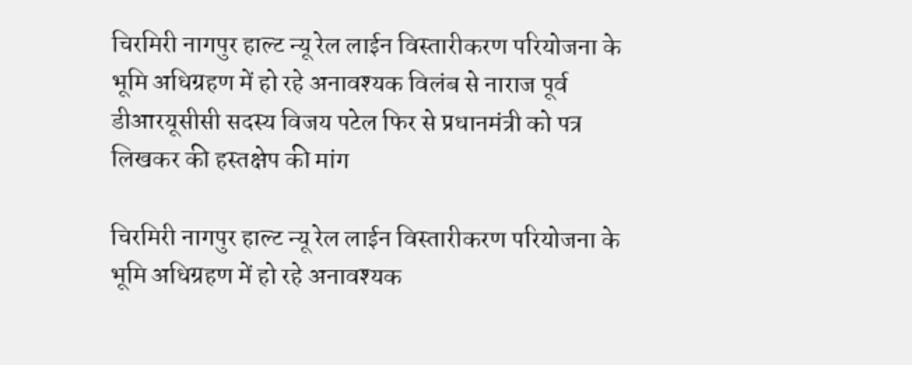चिरमिरी नागपुर हाल्ट न्यू रेल लाईन विस्तारीकरण परियोजना के भूमि अधिग्रहण में हो रहे अनावश्यक विलंब से नाराज पूर्व डीआरयूसीसी सदस्य विजय पटेल फिर से प्रधानमंत्री को पत्र लिखकर की हस्तक्षेप की मांग

चिरमिरी नागपुर हाल्ट न्यू रेल लाईन विस्तारीकरण परियोजना के भूमि अधिग्रहण में हो रहे अनावश्यक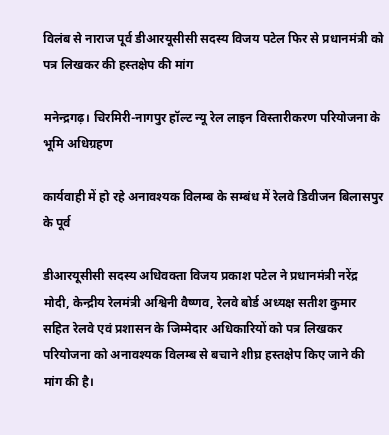विलंब से नाराज पूर्व डीआरयूसीसी सदस्य विजय पटेल फिर से प्रधानमंत्री को पत्र लिखकर की हस्तक्षेप की मांग

मनेन्द्रगढ़। चिरमिरी-नागपुर हॉल्ट न्यू रेल लाइन विस्तारीकरण परियोजना के भूमि अधिग्रहण

कार्यवाही में हो रहे अनावश्यक विलम्ब के सम्बंध में रेलवे डिवीजन बिलासपुर के पूर्व

डीआरयूसीसी सदस्य अधिवक्ता विजय प्रकाश पटेल ने प्रधानमंत्री नरेंद्र मोदी, केन्द्रीय रेलमंत्री अश्विनी वैष्णव, रेलवे बोर्ड अध्यक्ष सतीश कुमार सहित रेलवे एवं प्रशासन के जिम्मेदार अधिकारियों को पत्र लिखकर परियोजना को अनावश्यक विलम्ब से बचाने शीघ्र हस्तक्षेप किए जाने की मांग की है।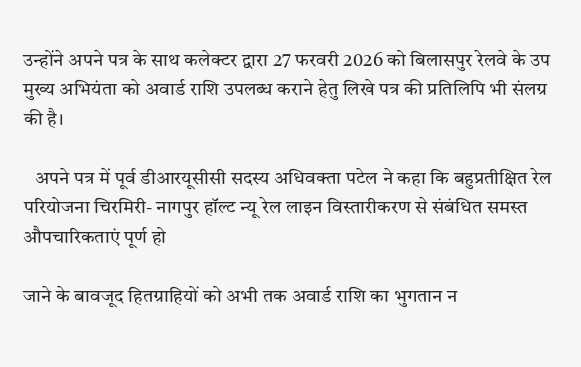उन्होंने अपने पत्र के साथ कलेक्टर द्वारा 27 फरवरी 2026 को बिलासपुर रेलवे के उप मुख्य अभियंता को अवार्ड राशि उपलब्ध कराने हेतु लिखे पत्र की प्रतिलिपि भी संलग्र की है।

   अपने पत्र में पूर्व डीआरयूसीसी सदस्य अधिवक्ता पटेल ने कहा कि बहुप्रतीक्षित रेल परियोजना चिरमिरी- नागपुर हॉल्ट न्यू रेल लाइन विस्तारीकरण से संबंधित समस्त औपचारिकताएं पूर्ण हो

जाने के बावजूद हितग्राहियों को अभी तक अवार्ड राशि का भुगतान न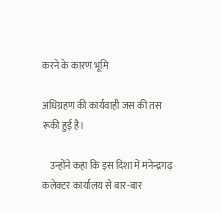करने के कारण भूमि

अधिग्रहण की कार्यवाही जस की तस रूकी हुई है।

    उन्होंने कहा कि इस दिशा में मनेन्द्रगढ़ कलेक्टर कार्यालय से बार-बार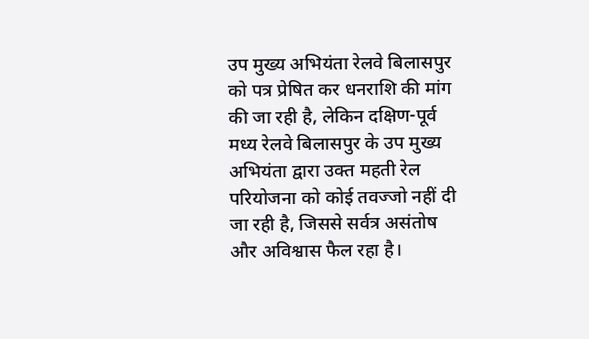उप मुख्य अभियंता रेलवे बिलासपुर को पत्र प्रेषित कर धनराशि की मांग की जा रही है, लेकिन दक्षिण-पूर्व मध्य रेलवे बिलासपुर के उप मुख्य अभियंता द्वारा उक्त महती रेल परियोजना को कोई तवज्जो नहीं दी जा रही है, जिससे सर्वत्र असंतोष और अविश्वास फैल रहा है।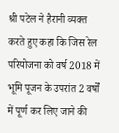श्री पटेल ने हैरानी व्यक्त करते हुए कहा कि जिस रेल परियोजना को वर्ष 2018 में भूमि पूजन के उपरांत 2 वर्षों में पूर्ण कर लिए जाने की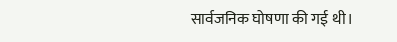सार्वजनिक घोषणा की गई थी।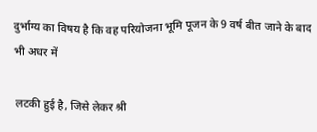दुर्भाग्य का विषय है कि वह परियोजना भूमि पूजन के 9 वर्ष बीत जाने के बाद भी अधर में

लटकी हुई है, जिसे लेकर श्री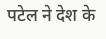पटेल ने देश के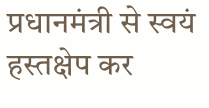प्रधानमंत्री से स्वयं हस्तक्षेप कर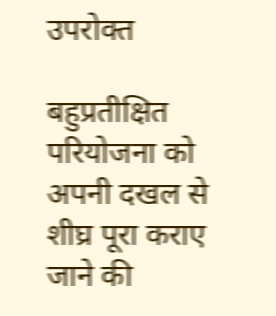उपरोक्त

बहुप्रतीक्षित परियोजना को अपनी दखल से शीघ्र पूरा कराए जाने की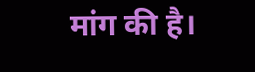मांग की है।